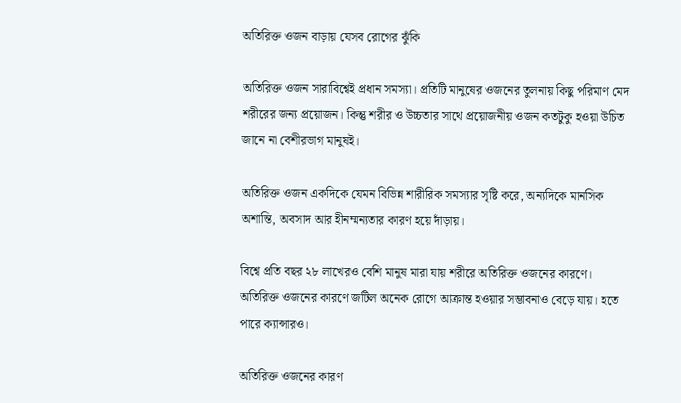অতিরিক্ত ওজন বাড়ায় যেসব রোগের ঝুঁকি

অতিরিক্ত ওজন সারাবিশ্বেই প্রধান সমস্যা। প্রতিটি মানুষের ওজনের তুলনায় কিছু পরিমাণ মেদ শরীরের জন্য প্রয়োজন। কিন্তু শরীর ও উচ্চতার সাথে প্রয়োজনীয় ওজন কতটুকু হওয়া উচিত জানে না বেশীরভাগ মানুষই।

অতিরিক্ত ওজন একদিকে যেমন বিভিন্ন শারীরিক সমস্যার সৃষ্টি করে, অন্যদিকে মানসিক অশান্তি, অবসাদ আর হীনম্মন্যতার কারণ হয়ে দাঁড়ায়।

বিশ্বে প্রতি বছর ২৮ লাখেরও বেশি মানুষ মারা যায় শরীরে অতিরিক্ত ওজনের কারণে। অতিরিক্ত ওজনের কারণে জটিল অনেক রোগে আক্রান্ত হওয়ার সম্ভাবনাও বেড়ে যায়। হতে পারে ক্যান্সারও।

অতিরিক্ত ওজনের কারণ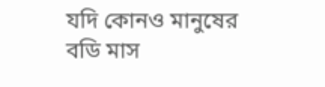যদি কোনও মানুষের বডি মাস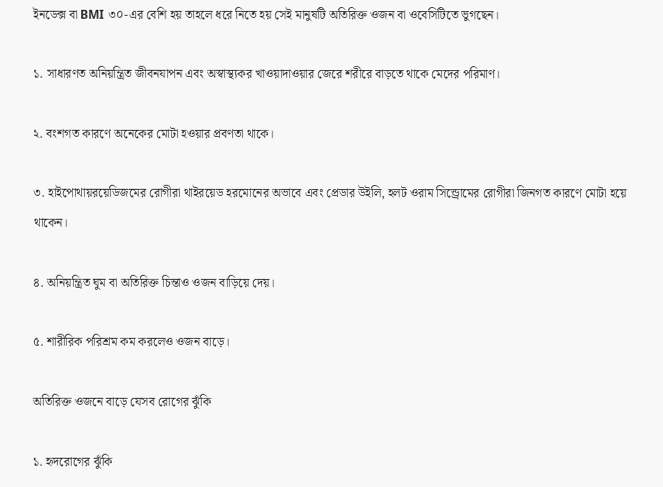ইনডেক্স বা BMI ৩০-এর বেশি হয় তাহলে ধরে নিতে হয় সেই মানুষটি অতিরিক্ত ওজন বা ওবেসিটিতে ভুগছেন।

১. সাধারণত অনিয়ন্ত্রিত জীবনযাপন এবং অস্বাস্থ্যকর খাওয়াদাওয়ার জেরে শরীরে বাড়তে থাকে মেদের পরিমাণ।

২. বংশগত কারণে অনেকের মোটা হওয়ার প্রবণতা থাকে।

৩. হাইপোথায়রয়েডিজমের রোগীরা থাইরয়েড হরমোনের অভাবে এবং প্রেডার উইলি, হলট ওরাম সিন্ড্রোমের রোগীরা জিনগত কারণে মোটা হয়ে থাকেন।

৪. অনিয়ন্ত্রিত ঘুম বা অতিরিক্ত চিন্তাও ওজন বাড়িয়ে দেয়।

৫. শারীরিক পরিশ্রম কম করলেও ওজন বাড়ে।

অতিরিক্ত ওজনে বাড়ে যেসব রোগের ঝুঁকি

১. হৃদরোগের ঝুঁকি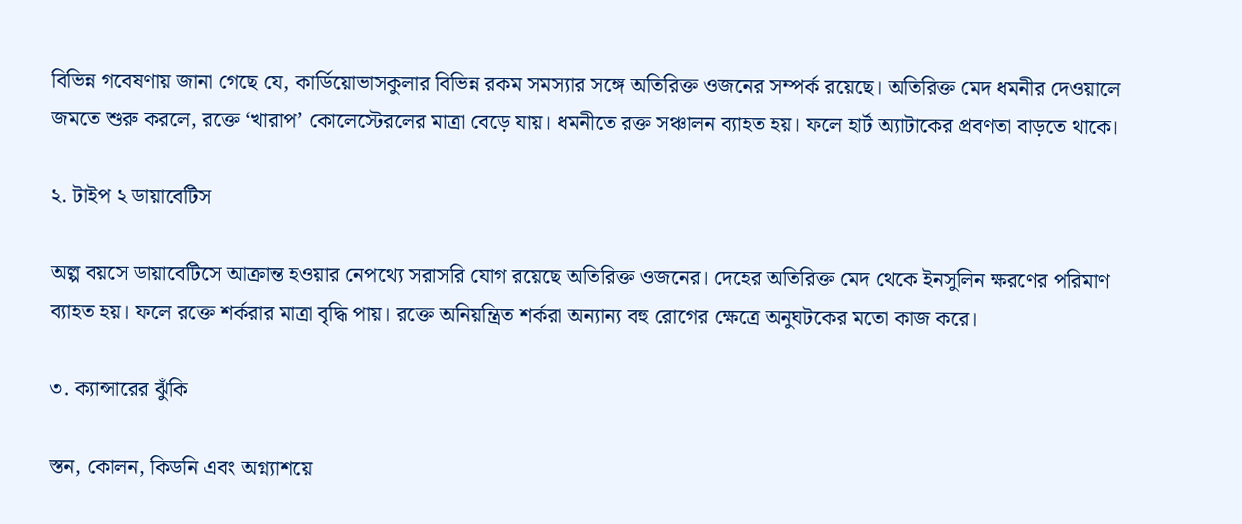বিভিন্ন গবেষণায় জানা গেছে যে, কার্ডিয়োভাসকুলার বিভিন্ন রকম সমস্যার সঙ্গে অতিরিক্ত ওজনের সম্পর্ক রয়েছে। অতিরিক্ত মেদ ধমনীর দেওয়ালে জমতে শুরু করলে, রক্তে ‘খারাপ’ কোলেস্টেরলের মাত্রা বেড়ে যায়। ধমনীতে রক্ত সঞ্চালন ব্যাহত হয়। ফলে হার্ট অ্যাটাকের প্রবণতা বাড়তে থাকে।

২. টাইপ ২ ডায়াবেটিস

অল্প বয়সে ডায়াবেটিসে আক্রান্ত হওয়ার নেপথ্যে সরাসরি যোগ রয়েছে অতিরিক্ত ওজনের। দেহের অতিরিক্ত মেদ থেকে ইনসুলিন ক্ষরণের পরিমাণ ব্যাহত হয়। ফলে রক্তে শর্করার মাত্রা বৃদ্ধি পায়। রক্তে অনিয়ন্ত্রিত শর্করা অন্যান্য বহু রোগের ক্ষেত্রে অনুঘটকের মতো কাজ করে।

৩. ক্যান্সারের ঝুঁকি

স্তন, কোলন, কিডনি এবং অগ্ন্যাশয়ে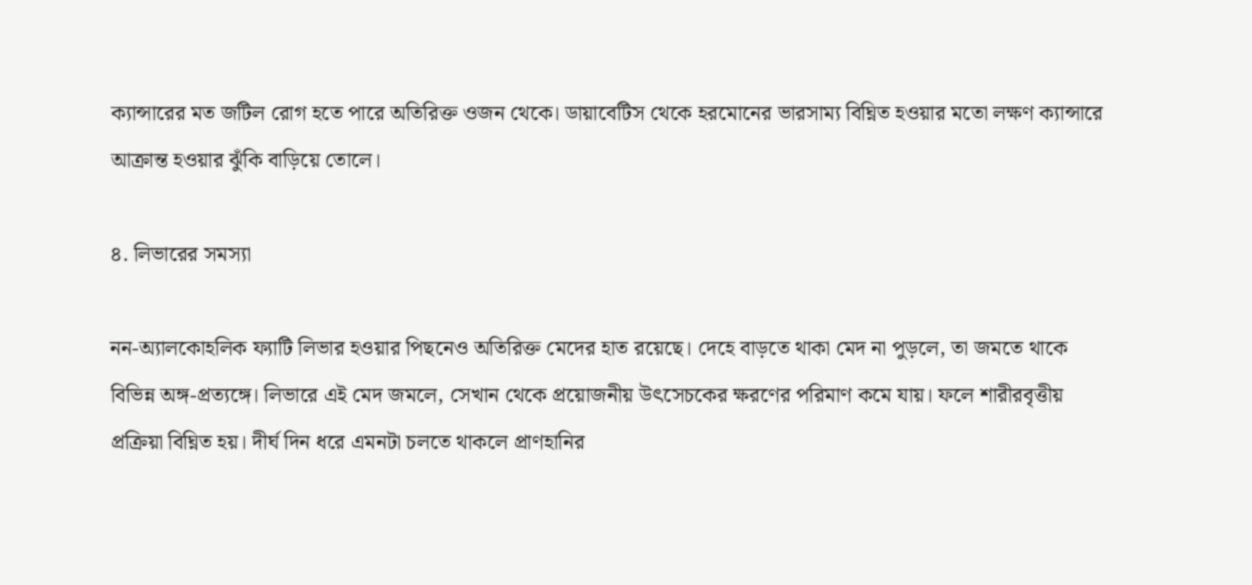ক্যান্সারের মত জটিল রোগ হতে পারে অতিরিক্ত ওজন থেকে। ডায়াবেটিস থেকে হরমোনের ভারসাম্য বিঘ্নিত হওয়ার মতো লক্ষণ ক্যান্সারে আক্রান্ত হওয়ার ঝুঁকি বাড়িয়ে তোলে।

৪. লিভারের সমস্যা

নন-অ্যালকোহলিক ফ্যাটি লিভার হওয়ার পিছনেও অতিরিক্ত মেদের হাত রয়েছে। দেহে বাড়তে থাকা মেদ না পুড়লে, তা জমতে থাকে বিভিন্ন অঙ্গ-প্রত্যঙ্গে। লিভারে এই মেদ জমলে, সেখান থেকে প্রয়োজনীয় উৎসেচকের ক্ষরণের পরিমাণ কমে যায়। ফলে শারীরবৃত্তীয় প্রক্রিয়া বিঘ্নিত হয়। দীর্ঘ দিন ধরে এমনটা চলতে থাকলে প্রাণহানির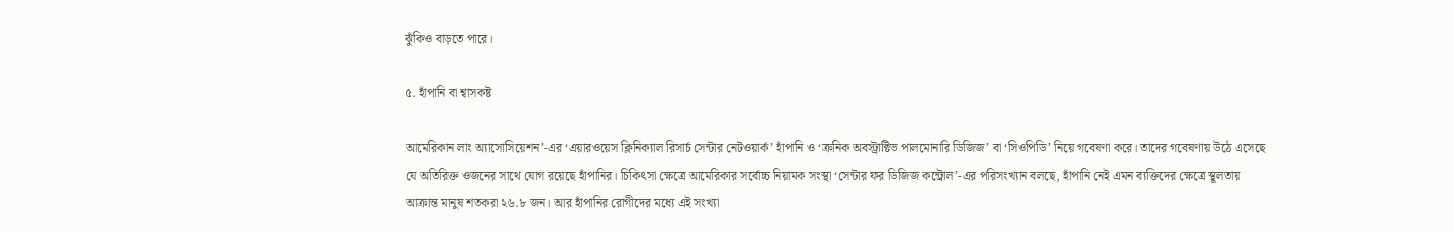ঝুঁকিও বাড়তে পারে।

৫. হাঁপানি বা শ্বাসকষ্ট

আমেরিকান লাং অ্যাসোসিয়েশন’-এর ‘এয়ারওয়েস ক্লিনিক্যাল রিসার্চ সেন্টার নেটওয়ার্ক’ হাঁপানি ও ‘ক্রনিক অবস্ট্রাক্টিভ পালমোনারি ডিজিজ’ বা ‘সিওপিডি’ নিয়ে গবেষণা করে। তাদের গবেষণায় উঠে এসেছে যে অতিরিক্ত ওজনের সাথে যোগ রয়েছে হাঁপানির। চিকিৎসা ক্ষেত্রে আমেরিকার সর্বোচ্চ নিয়ামক সংস্থা ‘সেন্টার ফর ডিজিজ কন্ট্রোল’-এর পরিসংখ্যান বলছে, হাঁপানি নেই এমন ব্যক্তিদের ক্ষেত্রে স্থূলতায় আক্রান্ত মানুষ শতকরা ২৬.৮ জন। আর হাঁপানির রোগীদের মধ্যে এই সংখ্যা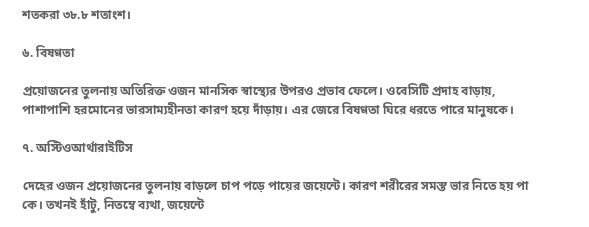শতকরা ৩৮.৮ শতাংশ।

৬. বিষণ্ণতা

প্রয়োজনের তুলনায় অতিরিক্ত ওজন মানসিক স্বাস্থ্যের উপরও প্রভাব ফেলে। ওবেসিটি প্রদাহ বাড়ায়, পাশাপাশি হরমোনের ভারসাম্যহীনতা কারণ হয়ে দাঁড়ায়। এর জেরে বিষণ্ণতা ঘিরে ধরতে পারে মানুষকে।

৭. অস্টিওআর্থারাইটিস

দেহের ওজন প্রয়োজনের তুলনায় বাড়লে চাপ পড়ে পায়ের জয়েন্টে। কারণ শরীরের সমস্ত ভার নিতে হয় পা কে। তখনই হাঁটু, নিতম্বে ব্যথা, জয়েন্টে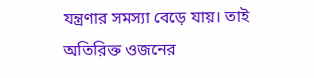যন্ত্রণার সমস্যা বেড়ে যায়। তাই অতিরিক্ত ওজনের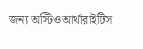জন্য অস্টিওআর্থারাইটিস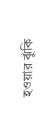হওয়ার ঝুঁকি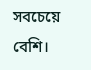সবচেয়ে বেশি।